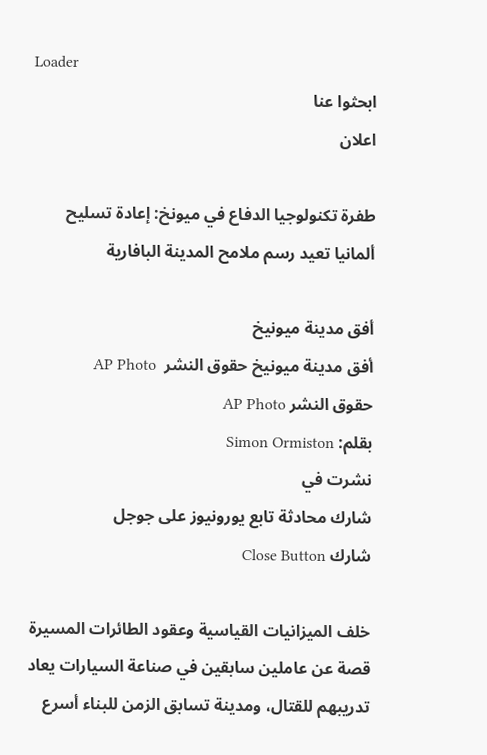Loader
ابحثوا عنا
اعلان

طفرة تكنولوجيا الدفاع في ميونخ: إعادة تسليح ألمانيا تعيد رسم ملامح المدينة البافارية

أفق مدينة ميونيخ
أفق مدينة ميونيخ حقوق النشر  AP Photo
حقوق النشر AP Photo
بقلم: Simon Ormiston
نشرت في
شارك محادثة تابع يورونيوز على جوجل
شارك Close Button

خلف الميزانيات القياسية وعقود الطائرات المسيرة قصة عن عاملين سابقين في صناعة السيارات يعاد تدريبهم للقتال، ومدينة تسابق الزمن للبناء أسرع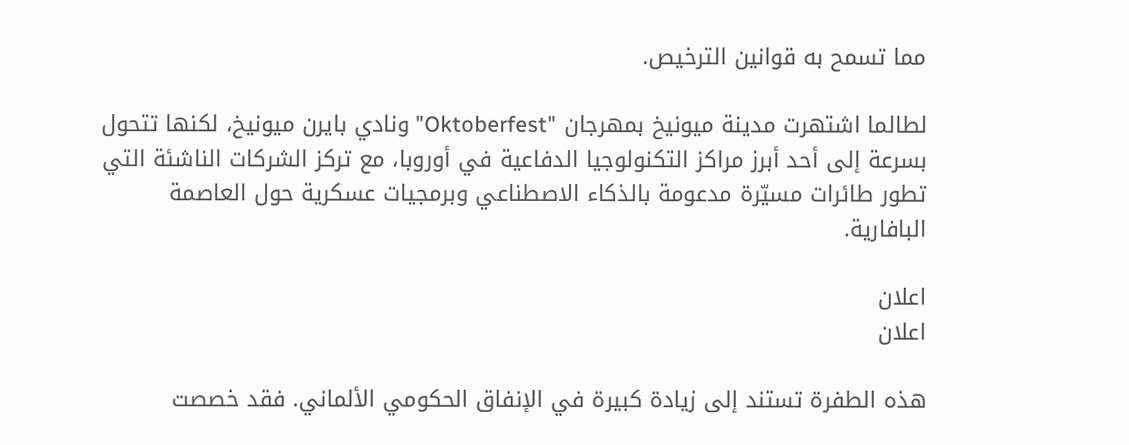مما تسمح به قوانين الترخيص.

لطالما اشتهرت مدينة ميونيخ بمهرجان "Oktoberfest" ونادي بايرن ميونيخ، لكنها تتحول بسرعة إلى أحد أبرز مراكز التكنولوجيا الدفاعية في أوروبا، مع تركز الشركات الناشئة التي تطور طائرات مسيّرة مدعومة بالذكاء الاصطناعي وبرمجيات عسكرية حول العاصمة البافارية.

اعلان
اعلان

هذه الطفرة تستند إلى زيادة كبيرة في الإنفاق الحكومي الألماني. فقد خصصت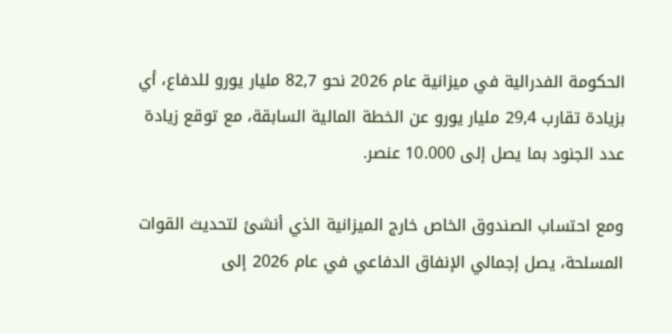الحكومة الفدرالية في ميزانية عام 2026 نحو 82,7 مليار يورو للدفاع، أي بزيادة تقارب 29,4 مليار يورو عن الخطة المالية السابقة، مع توقع زيادة عدد الجنود بما يصل إلى 10.000 عنصر.

ومع احتساب الصندوق الخاص خارج الميزانية الذي أنشئ لتحديث القوات المسلحة، يصل إجمالي الإنفاق الدفاعي في عام 2026 إلى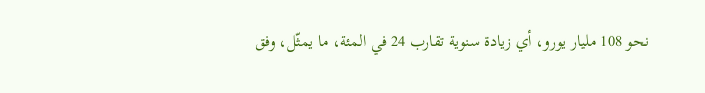نحو 108 مليار يورو، أي زيادة سنوية تقارب 24 في المئة، ما يمثّل، وفق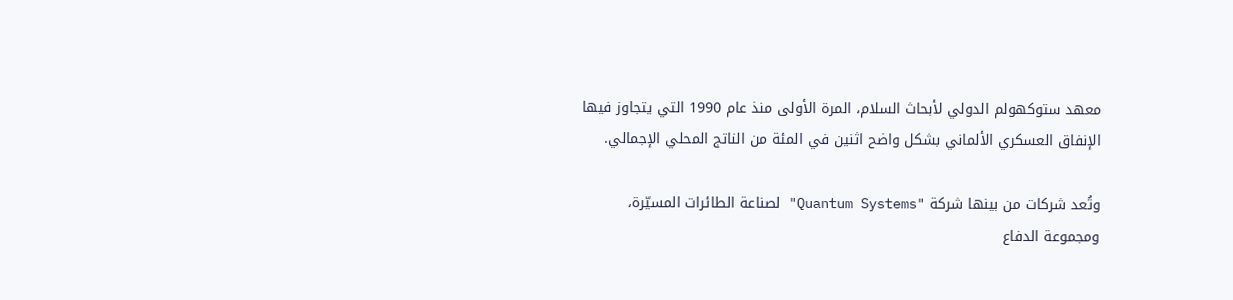معهد ستوكهولم الدولي لأبحاث السلام، المرة الأولى منذ عام 1990 التي يتجاوز فيها الإنفاق العسكري الألماني بشكل واضح اثنين في المئة من الناتج المحلي الإجمالي.

وتُعد شركات من بينها شركة "Quantum Systems" لصناعة الطائرات المسيّرة، ومجموعة الدفاع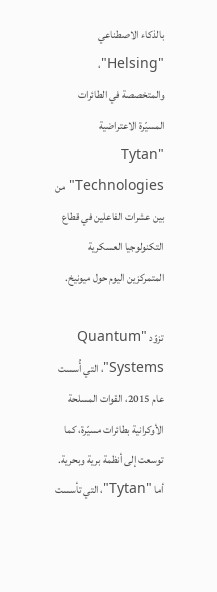بالذكاء الاصطناعي "Helsing"، والمتخصصة في الطائرات المسيّرة الاعتراضية "Tytan Technologies" من بين عشرات الفاعلين في قطاع التكنولوجيا العسكرية المتمركزين اليوم حول ميونيخ.

تزوّد "Quantum Systems"، التي أُسست عام 2015، القوات المسلحة الأوكرانية بطائرات مسيّرة، كما توسعت إلى أنظمة برية وبحرية. أما "Tytan"، التي تأسست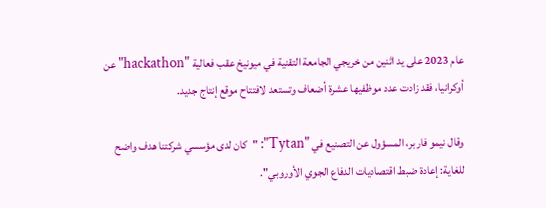عام 2023 على يد اثنين من خريجي الجامعة التقنية في ميونيخ عقب فعالية "hackathon" عن أوكرانيا، فقد زادت عدد موظفيها عشرة أضعاف وتستعد لافتتاح موقع إنتاج جديد.

وقال نيمو فاربر، المسؤول عن التصنيع في "Tytan": "كان لدى مؤسسي شركتنا هدف واضح للغاية: إعادة ضبط اقتصاديات الدفاع الجوي الأوروبي".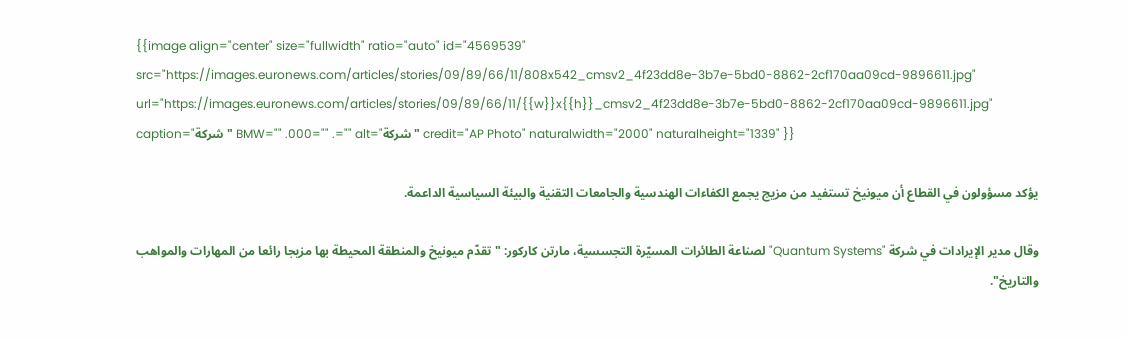{{image align="center" size="fullwidth" ratio="auto" id="4569539" src="https://images.euronews.com/articles/stories/09/89/66/11/808x542_cmsv2_4f23dd8e-3b7e-5bd0-8862-2cf170aa09cd-9896611.jpg" url="https://images.euronews.com/articles/stories/09/89/66/11/{{w}}x{{h}}_cmsv2_4f23dd8e-3b7e-5bd0-8862-2cf170aa09cd-9896611.jpg" caption="شركة " BMW="" .000="" .="" alt="شركة " credit="AP Photo" naturalwidth="2000" naturalheight="1339" }}

يؤكد مسؤولون في القطاع أن ميونيخ تستفيد من مزيج يجمع الكفاءات الهندسية والجامعات التقنية والبيئة السياسية الداعمة.

وقال مدير الإيرادات في شركة "Quantum Systems" لصناعة الطائرات المسيّرة التجسسية، مارتن كاركور: "تقدّم ميونيخ والمنطقة المحيطة بها مزيجا رائعا من المهارات والمواهب والتاريخ".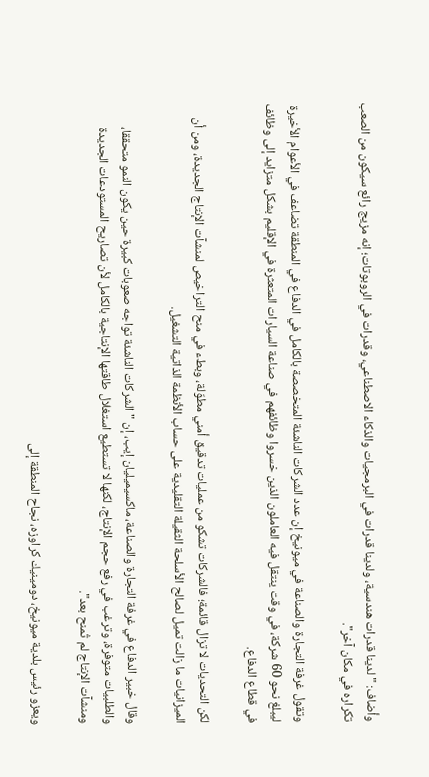وأضاف: "لدينا قدرات هندسية، ولدينا قدرات في البرمجيات والذكاء الاصطناعي، وقدرات في الروبوتات؛ إنه مزيج رائع سيكون من الصعب تكراره في مكان آخر".

وتقول غرفة التجارة والصناعة في ميونيخ إن عدد الشركات الناشئة المتخصصة بالكامل في الدفاع في المنطقة تضاعف في الأعوام الأخيرة ليبلغ نحو 60 شركة، في وقت ينتقل فيه العاملون الذين خسروا وظائفهم في صناعة السيارات المتعثرة في الإقليم بشكل متزايد إلى وظائف في قطاع الدفاع.

لكن التحديات لا تزال قائمة؛ فالشركات تشكو من عمليات تدقيق أمني مطوّلة، وبطء في منح التراخيص لمنشآت الإنتاج الجديدة، ومن أن الميزانيات ما زالت تميل لصالح الأسلحة الثقيلة التقليدية على حساب الأنظمة الذاتية التشغيل.

وقال خبير الدفاع في غرفة التجارة والصناعة، ماكسيميليان إيب، إن "الشركات الناشئة تواجه صعوبات كبيرة حين يكون النمو متحققا، والطلبيات متوفرة، وترغب في رفع حجم الإنتاج، لكنها لا تستطيع استغلال طاقتها الإنتاجية بالكامل لأن تصاريح المستودعات الجديدة ومنشآت الإنتاج لم تُمنح بعد".

ويعزو رئيس بلدية ميونيخ، دومينيك كراوزه، نجاح المنطقة إلى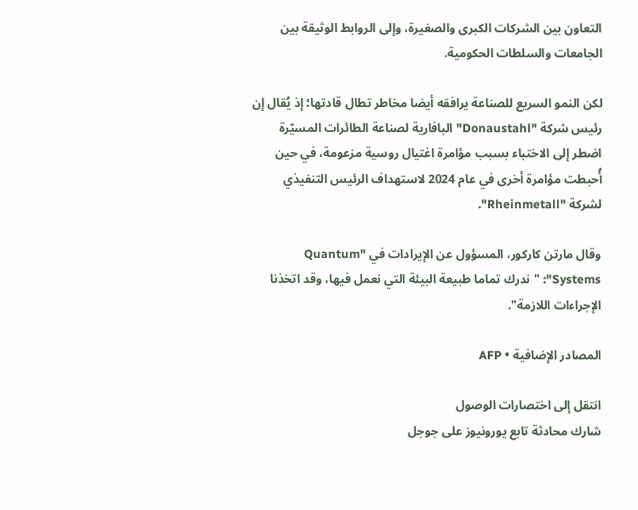التعاون بين الشركات الكبرى والصغيرة، وإلى الروابط الوثيقة بين الجامعات والسلطات الحكومية.

لكن النمو السريع للصناعة يرافقه أيضا مخاطر تطال قادتها؛ إذ يُقال إن رئيس شركة "Donaustahl" البافارية لصناعة الطائرات المسيّرة اضطر إلى الاختباء بسبب مؤامرة اغتيال روسية مزعومة، في حين أُحبطت مؤامرة أخرى في عام 2024 لاستهداف الرئيس التنفيذي لشركة "Rheinmetall".

وقال مارتن كاركور، المسؤول عن الإيرادات في "Quantum Systems": "ندرك تماما طبيعة البيئة التي نعمل فيها، وقد اتخذنا الإجراءات اللازمة".

المصادر الإضافية • AFP

انتقل إلى اختصارات الوصول
شارك محادثة تابع يورونيوز على جوجل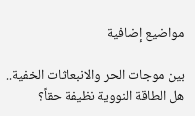مواضيع إضافية

بين موجات الحر والانبعاثات الخفية.. هل الطاقة النووية نظيفة حقاً؟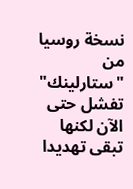نسخة روسيا من "ستارلينك" تفشل حتى الآن لكنها تبقى تهديدا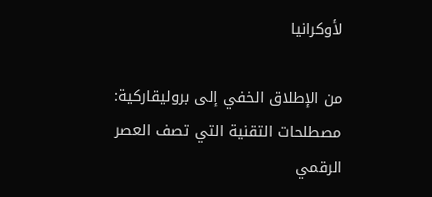لأوكرانيا

من الإطلاق الخفي إلى بروليقاركية: مصطلحات التقنية التي تصف العصر الرقمي